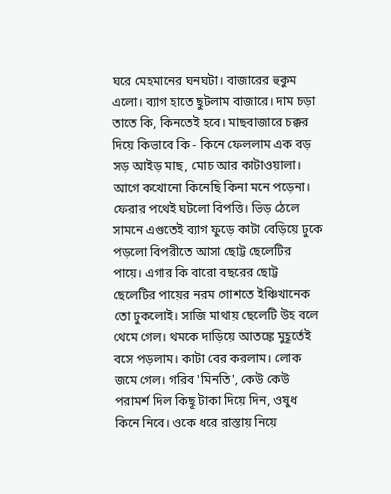ঘরে মেহমানের ঘনঘটা। বাজারের হুকুম এলো। ব্যাগ হাতে ছুটলাম বাজারে। দাম চড়া তাতে কি, কিনতেই হবে। মাছবাজারে চক্কর দিয়ে কিভাবে কি - কিনে ফেললাম এক বড় সড় আইড় মাছ, মোচ আর কাটাওয়ালা। আগে কখোনো কিনেছি কিনা মনে পড়েনা।
ফেরার পথেই ঘটলো বিপত্তি। ভিড় ঠেলে সামনে এগুতেই ব্যাগ ফুড়ে কাটা বেড়িয়ে ঢুকে পড়লো বিপরীতে আসা ছোট্ট ছেলেটির পায়ে। এগার কি বারো বছরের ছোট্ট ছেলেটির পায়ের নরম গোশতে ইঞ্চিখানেক তো ঢুকলোই। সাজি মাথায় ছেলেটি উহ বলে থেমে গেল। থমকে দাড়িয়ে আতঙ্কে মুহূর্তেই বসে পড়লাম। কাটা বের করলাম। লোক জমে গেল। গরিব 'মিনতি', কেউ কেউ পরামর্শ দিল কিছূ টাকা দিয়ে দিন, ওষুধ কিনে নিবে। ওকে ধরে রাস্তায় নিয়ে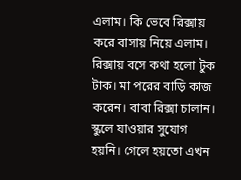এলাম। কি ভেবে রিক্সায় করে বাসায় নিয়ে এলাম। রিক্সায় বসে কথা হলো টুক টাক। মা পরের বাড়ি কাজ করেন। বাবা রিক্সা চালান। স্কুলে যাওয়ার সুযোগ হয়নি। গেলে হয়তো এখন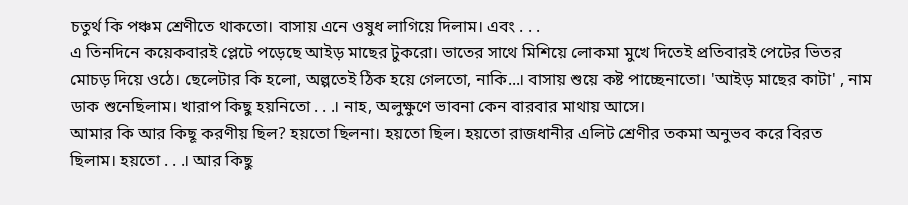চতুর্থ কি পঞ্চম শ্রেণীতে থাকতো। বাসায় এনে ওষুধ লাগিয়ে দিলাম। এবং . . .
এ তিনদিনে কয়েকবারই প্লেটে পড়েছে আইড় মাছের টুকরো। ভাতের সাথে মিশিয়ে লোকমা মুখে দিতেই প্রতিবারই পেটের ভিতর মোচড় দিয়ে ওঠে। ছেলেটার কি হলো, অল্পতেই ঠিক হয়ে গেলতো, নাকি...। বাসায় শুয়ে কষ্ট পাচ্ছেনাতো। 'আইড় মাছের কাটা' , নাম ডাক শুনেছিলাম। খারাপ কিছু হয়নিতো . . .। নাহ, অলুক্ষুণে ভাবনা কেন বারবার মাথায় আসে।
আমার কি আর কিছূ করণীয় ছিল? হয়তো ছিলনা। হয়তো ছিল। হয়তো রাজধানীর এলিট শ্রেণীর তকমা অনুভব করে বিরত ছিলাম। হয়তো . . .। আর কিছু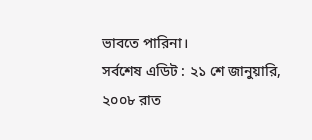ভাবতে পারিনা।
সর্বশেষ এডিট : ২১ শে জানুয়ারি, ২০০৮ রাত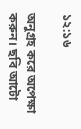১২:১৬

অনুগ্রহ করে অপেক্ষা করুন। ছবি আটো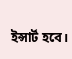ইন্সার্ট হবে।